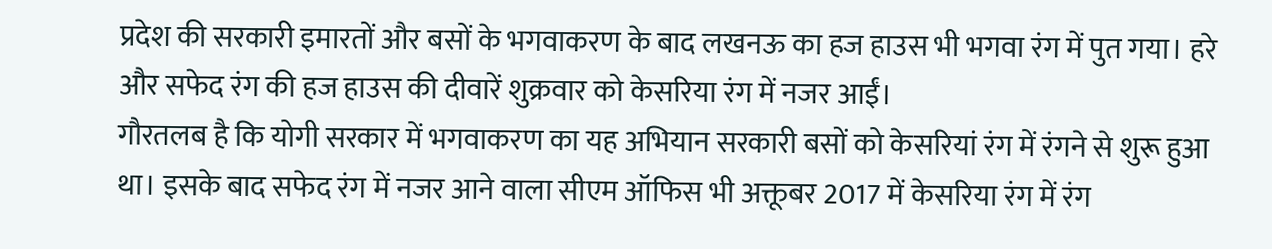प्रदेश की सरकारी इमारतों और बसों के भगवाकरण के बाद लखनऊ का हज हाउस भी भगवा रंग में पुत गया। हरे और सफेद रंग की हज हाउस की दीवारें शुक्रवार को केसरिया रंग में नजर आईं।
गौरतलब है कि योगी सरकार में भगवाकरण का यह अभियान सरकारी बसों को केसरियां रंग में रंगने से शुरू हुआ था। इसके बाद सफेद रंग में नजर आने वाला सीएम ऑफिस भी अक्तूबर 2017 में केसरिया रंग में रंग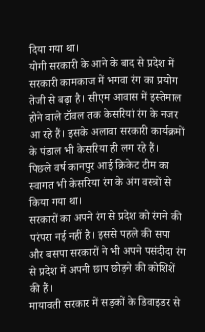दिया गया था।
योगी सरकारी के आने के बाद से प्रदेश में सरकारी कामकाज में भगवा रंग का प्रयोग तेजी से बढ़ा है। सीएम आवास में इस्तेमाल होने वाले टॉवल तक केसरियां रंग के नजर आ रहे हैं। इसके अलावा सरकारी कार्यक्रमों के पंडाल भी केसरिया ही लग रहे हैं।
पिछले वर्ष कानपुर आई क्रिकेट टीम का स्वागत भी केसरिया रंग के अंग वस्त्रों से किया गया था।
सरकारों का अपने रंग से प्रदेश को रंगने की परंपरा नई नहीं है। इससे पहले की सपा और बसपा सरकारों ने भी अपने पसंदीदा रंग से प्रदेश में अपनी छाप छोड़ने की कोशिशें की हैं।
मायावती सरकार में सड़कों के डिवाइडर से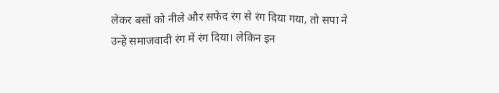लेकर बसों को नीले और सफेद रंग से रंग दिया गया, तो सपा ने उन्हें समाजवादी रंग में रंग दिया। लेकिन इन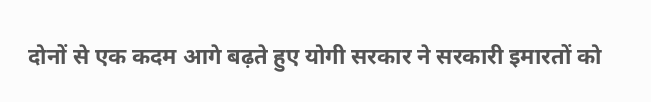दोनों से एक कदम आगे बढ़ते हुए योगी सरकार ने सरकारी इमारतों को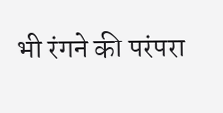भी रंगने की परंपरा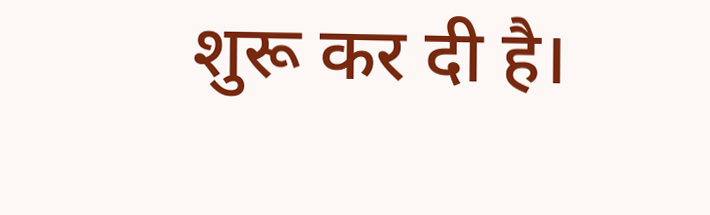शुरू कर दी है।